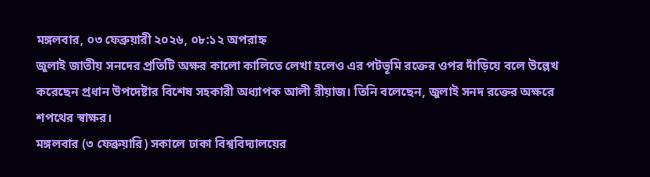মঙ্গলবার, ০৩ ফেব্রুয়ারী ২০২৬, ০৮:১২ অপরাহ্ন
জুলাই জাতীয় সনদের প্রতিটি অক্ষর কালো কালিতে লেখা হলেও এর পটভূমি রক্তের ওপর দাঁড়িয়ে বলে উল্লেখ করেছেন প্রধান উপদেষ্টার বিশেষ সহকারী অধ্যাপক আলী রীয়াজ। তিনি বলেছেন, জুলাই সনদ রক্তের অক্ষরে শপথের স্বাক্ষর।
মঙ্গলবার (৩ ফেব্রুয়ারি) সকালে ঢাকা বিশ্ববিদ্যালয়ের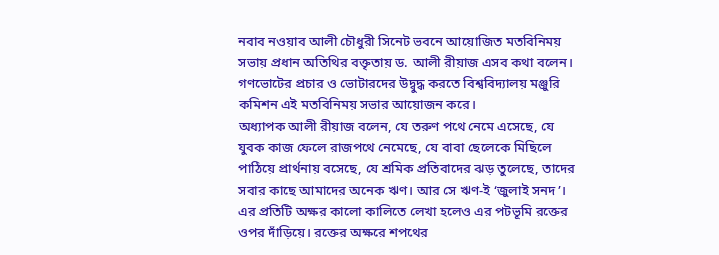নবাব নওয়াব আলী চৌধুরী সিনেট ভবনে আয়োজিত মতবিনিময় সভায় প্রধান অতিথির বক্তৃতায় ড. আলী রীয়াজ এসব কথা বলেন। গণভোটের প্রচার ও ভোটারদের উদ্বুদ্ধ করতে বিশ্ববিদ্যালয় মঞ্জুরি কমিশন এই মতবিনিময় সভার আয়োজন করে।
অধ্যাপক আলী রীয়াজ বলেন, যে তরুণ পথে নেমে এসেছে, যে যুবক কাজ ফেলে রাজপথে নেমেছে, যে বাবা ছেলেকে মিছিলে পাঠিয়ে প্রার্থনায় বসেছে, যে শ্রমিক প্রতিবাদের ঝড় তুলেছে, তাদের সবার কাছে আমাদের অনেক ঋণ। আর সে ঋণ-ই ‘জুলাই সনদ’। এর প্রতিটি অক্ষর কালো কালিতে লেখা হলেও এর পটভূমি রক্তের ওপর দাঁড়িয়ে। রক্তের অক্ষরে শপথের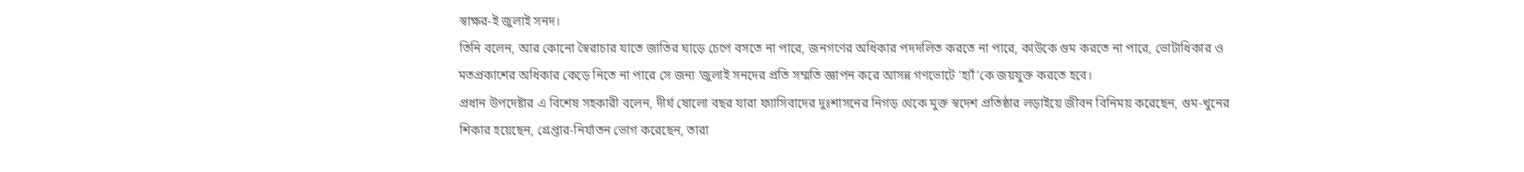স্বাক্ষর-ই জুলাই সনদ।
তিনি বলেন, আর কোনো স্বৈরাচার যাতে জাতির ঘাড়ে চেপে বসতে না পারে, জনগণের অধিকার পদদলিত করতে না পারে, কাউকে গুম করতে না পারে, ভোটাধিকার ও মতপ্রকাশের অধিকার কেড়ে নিতে না পারে সে জন্য ‘জুলাই সনদের প্রতি সম্মতি জ্ঞাপন করে আসন্ন গণভোটে ‘হ্যাঁ’কে জয়যুক্ত করতে হবে।
প্রধান উপদেষ্টার এ বিশেষ সহকারী বলেন, দীর্ঘ ষোলো বছর যারা ফ্যাসিবাদের দুঃশাসনের নিগড় থেকে মুক্ত স্বদেশ প্রতিষ্ঠার লড়াইয়ে জীবন বিনিময় করেছেন, গুম-খুনের শিকার হয়েছেন, গ্রেপ্তার-নির্যাতন ভোগ করেছেন, তারা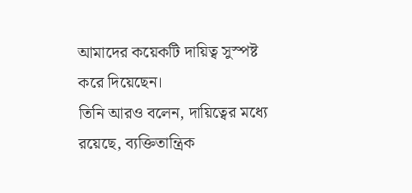আমাদের কয়েকটি দায়িত্ব সুস্পষ্ট করে দিয়েছেন।
তিনি আরও বলেন, দায়িত্বের মধ্যে রয়েছে, ব্যক্তিতান্ত্রিক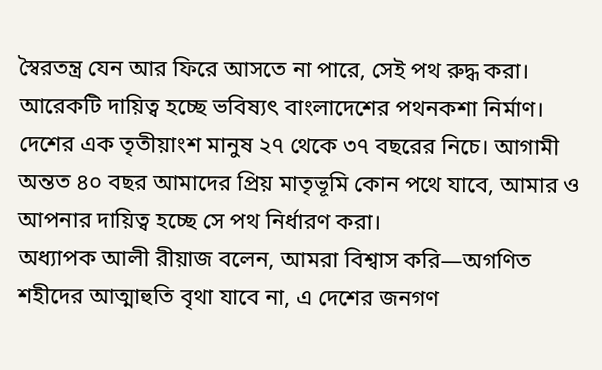স্বৈরতন্ত্র যেন আর ফিরে আসতে না পারে, সেই পথ রুদ্ধ করা। আরেকটি দায়িত্ব হচ্ছে ভবিষ্যৎ বাংলাদেশের পথনকশা নির্মাণ। দেশের এক তৃতীয়াংশ মানুষ ২৭ থেকে ৩৭ বছরের নিচে। আগামী অন্তত ৪০ বছর আমাদের প্রিয় মাতৃভূমি কোন পথে যাবে, আমার ও আপনার দায়িত্ব হচ্ছে সে পথ নির্ধারণ করা।
অধ্যাপক আলী রীয়াজ বলেন, আমরা বিশ্বাস করি—অগণিত শহীদের আত্মাহুতি বৃথা যাবে না, এ দেশের জনগণ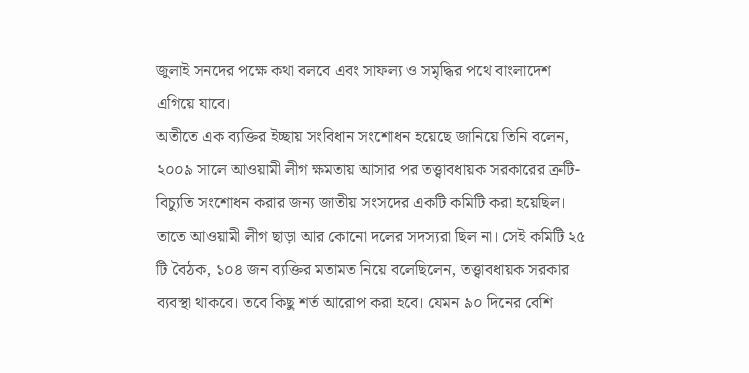জুলাই সনদের পক্ষে কথা বলবে এবং সাফল্য ও সমৃদ্ধির পথে বাংলাদেশ এগিয়ে যাবে।
অতীতে এক ব্যক্তির ইচ্ছায় সংবিধান সংশোধন হয়েছে জানিয়ে তিনি বলেন, ২০০৯ সালে আওয়ামী লীগ ক্ষমতায় আসার পর তত্ত্বাবধায়ক সরকারের ত্রুটি-বিচ্যুতি সংশোধন করার জন্য জাতীয় সংসদের একটি কমিটি করা হয়েছিল। তাতে আওয়ামী লীগ ছাড়া আর কোনো দলের সদস্যরা ছিল না। সেই কমিটি ২৫ টি বৈঠক, ১০৪ জন ব্যক্তির মতামত নিয়ে বলেছিলেন, তত্ত্বাবধায়ক সরকার ব্যবস্থা থাকবে। তবে কিছু শর্ত আরোপ করা হবে। যেমন ৯০ দিনের বেশি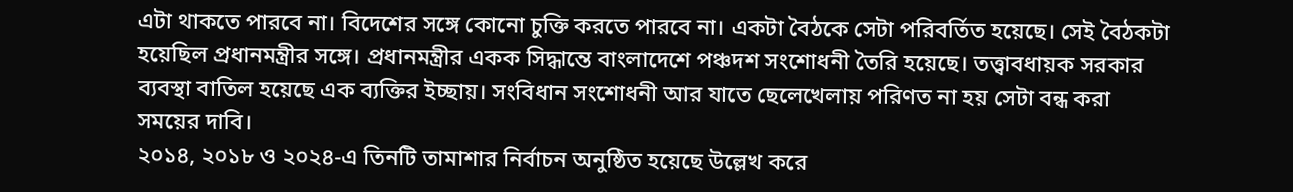এটা থাকতে পারবে না। বিদেশের সঙ্গে কোনো চুক্তি করতে পারবে না। একটা বৈঠকে সেটা পরিবর্তিত হয়েছে। সেই বৈঠকটা হয়েছিল প্রধানমন্ত্রীর সঙ্গে। প্রধানমন্ত্রীর একক সিদ্ধান্তে বাংলাদেশে পঞ্চদশ সংশোধনী তৈরি হয়েছে। তত্ত্বাবধায়ক সরকার ব্যবস্থা বাতিল হয়েছে এক ব্যক্তির ইচ্ছায়। সংবিধান সংশোধনী আর যাতে ছেলেখেলায় পরিণত না হয় সেটা বন্ধ করা সময়ের দাবি।
২০১৪, ২০১৮ ও ২০২৪-এ তিনটি তামাশার নির্বাচন অনুষ্ঠিত হয়েছে উল্লেখ করে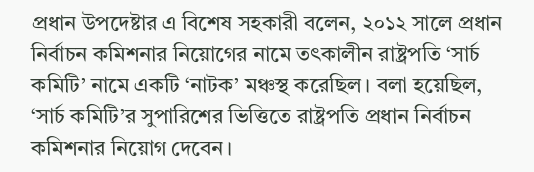প্রধান উপদেষ্টার এ বিশেষ সহকারী বলেন, ২০১২ সালে প্রধান নির্বাচন কমিশনার নিয়োগের নামে তৎকালীন রাষ্ট্রপতি ‘সার্চ কমিটি’ নামে একটি ‘নাটক’ মঞ্চস্থ করেছিল। বলা হয়েছিল, ‘সার্চ কমিটি’র সুপারিশের ভিত্তিতে রাষ্ট্রপতি প্রধান নির্বাচন কমিশনার নিয়োগ দেবেন।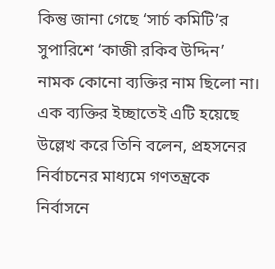কিন্তু জানা গেছে ‘সার্চ কমিটি’র সুপারিশে ‘কাজী রকিব উদ্দিন’ নামক কোনো ব্যক্তির নাম ছিলো না।
এক ব্যক্তির ইচ্ছাতেই এটি হয়েছে উল্লেখ করে তিনি বলেন, প্রহসনের নির্বাচনের মাধ্যমে গণতন্ত্রকে নির্বাসনে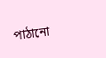পাঠানো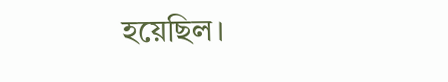হয়েছিল।